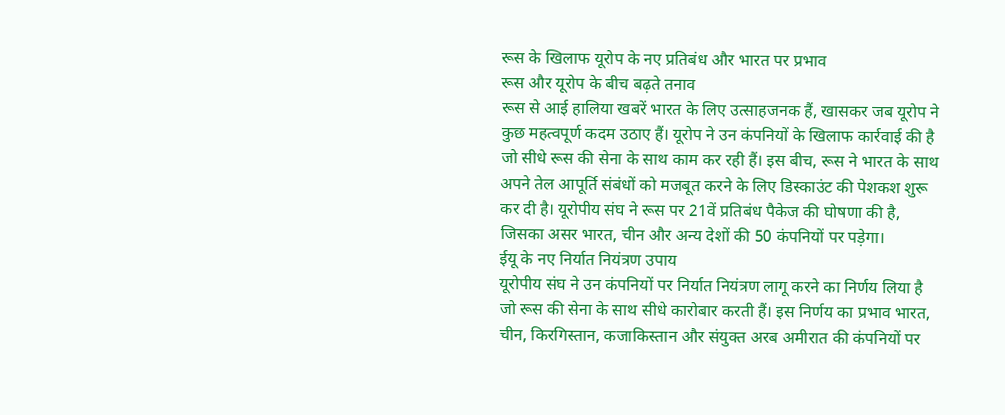रूस के खिलाफ यूरोप के नए प्रतिबंध और भारत पर प्रभाव
रूस और यूरोप के बीच बढ़ते तनाव
रूस से आई हालिया खबरें भारत के लिए उत्साहजनक हैं, खासकर जब यूरोप ने कुछ महत्वपूर्ण कदम उठाए हैं। यूरोप ने उन कंपनियों के खिलाफ कार्रवाई की है जो सीधे रूस की सेना के साथ काम कर रही हैं। इस बीच, रूस ने भारत के साथ अपने तेल आपूर्ति संबंधों को मजबूत करने के लिए डिस्काउंट की पेशकश शुरू कर दी है। यूरोपीय संघ ने रूस पर 21वें प्रतिबंध पैकेज की घोषणा की है, जिसका असर भारत, चीन और अन्य देशों की 50 कंपनियों पर पड़ेगा।
ईयू के नए निर्यात नियंत्रण उपाय
यूरोपीय संघ ने उन कंपनियों पर निर्यात नियंत्रण लागू करने का निर्णय लिया है जो रूस की सेना के साथ सीधे कारोबार करती हैं। इस निर्णय का प्रभाव भारत, चीन, किरगिस्तान, कजाकिस्तान और संयुक्त अरब अमीरात की कंपनियों पर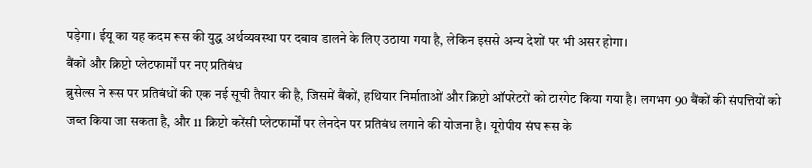पड़ेगा। ईयू का यह कदम रूस की युद्ध अर्थव्यवस्था पर दबाव डालने के लिए उठाया गया है, लेकिन इससे अन्य देशों पर भी असर होगा।
बैंकों और क्रिप्टो प्लेटफार्मों पर नए प्रतिबंध
ब्रुसेल्स ने रूस पर प्रतिबंधों की एक नई सूची तैयार की है, जिसमें बैंकों, हथियार निर्माताओं और क्रिप्टो ऑपरेटरों को टारगेट किया गया है। लगभग 90 बैंकों की संपत्तियों को जब्त किया जा सकता है, और 11 क्रिप्टो करेंसी प्लेटफार्मों पर लेनदेन पर प्रतिबंध लगाने की योजना है। यूरोपीय संघ रूस के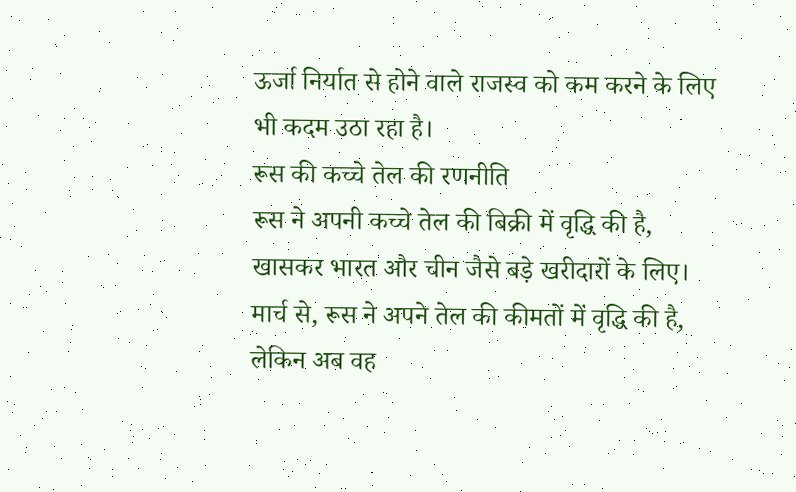ऊर्जा निर्यात से होने वाले राजस्व को कम करने के लिए भी कदम उठा रहा है।
रूस की कच्चे तेल की रणनीति
रूस ने अपनी कच्चे तेल की बिक्री में वृद्धि की है, खासकर भारत और चीन जैसे बड़े खरीदारों के लिए। मार्च से, रूस ने अपने तेल की कीमतों में वृद्धि की है, लेकिन अब वह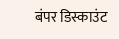बंपर डिस्काउंट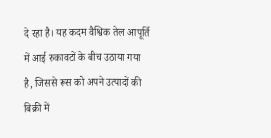दे रहा है। यह कदम वैश्विक तेल आपूर्ति में आई रुकावटों के बीच उठाया गया है, जिससे रूस को अपने उत्पादों की बिक्री में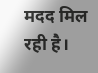मदद मिल रही है।